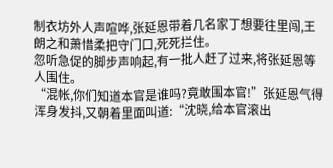制衣坊外人声喧哗,张延恩带着几名家丁想要往里闯,王朗之和萧惜柔把守门口,死死拦住。
忽听急促的脚步声响起,有一批人赶了过来,将张延恩等人围住。
“混帐,你们知道本官是谁吗?竟敢围本官!”张延恩气得浑身发抖,又朝着里面叫道:“沈晓,给本官滚出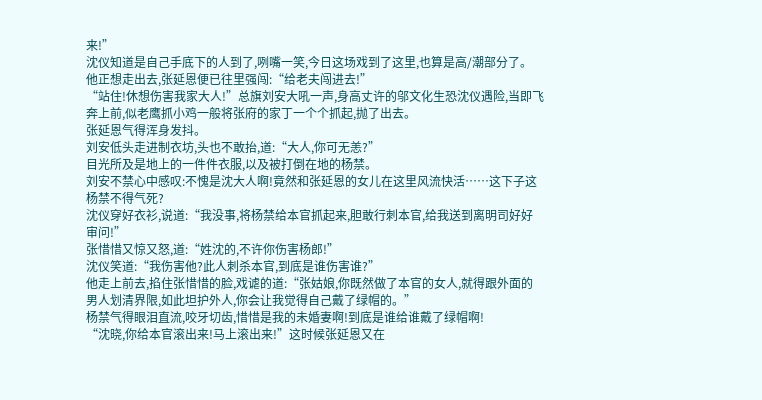来!”
沈仪知道是自己手底下的人到了,咧嘴一笑,今日这场戏到了这里,也算是高/潮部分了。
他正想走出去,张延恩便已往里强闯:“给老夫闯进去!”
“站住!休想伤害我家大人!”总旗刘安大吼一声,身高丈许的邬文化生恐沈仪遇险,当即飞奔上前,似老鹰抓小鸡一般将张府的家丁一个个抓起,抛了出去。
张延恩气得浑身发抖。
刘安低头走进制衣坊,头也不敢抬,道:“大人,你可无恙?”
目光所及是地上的一件件衣服,以及被打倒在地的杨禁。
刘安不禁心中感叹:不愧是沈大人啊!竟然和张延恩的女儿在这里风流快活……这下子这杨禁不得气死?
沈仪穿好衣衫,说道:“我没事,将杨禁给本官抓起来,胆敢行刺本官,给我送到离明司好好审问!”
张惜惜又惊又怒,道:“姓沈的,不许你伤害杨郎!”
沈仪笑道:“我伤害他?此人刺杀本官,到底是谁伤害谁?”
他走上前去,掐住张惜惜的脸,戏谑的道:“张姑娘,你既然做了本官的女人,就得跟外面的男人划清界限,如此坦护外人,你会让我觉得自己戴了绿帽的。”
杨禁气得眼泪直流,咬牙切齿,惜惜是我的未婚妻啊!到底是谁给谁戴了绿帽啊!
“沈晓,你给本官滚出来!马上滚出来!”这时候张延恩又在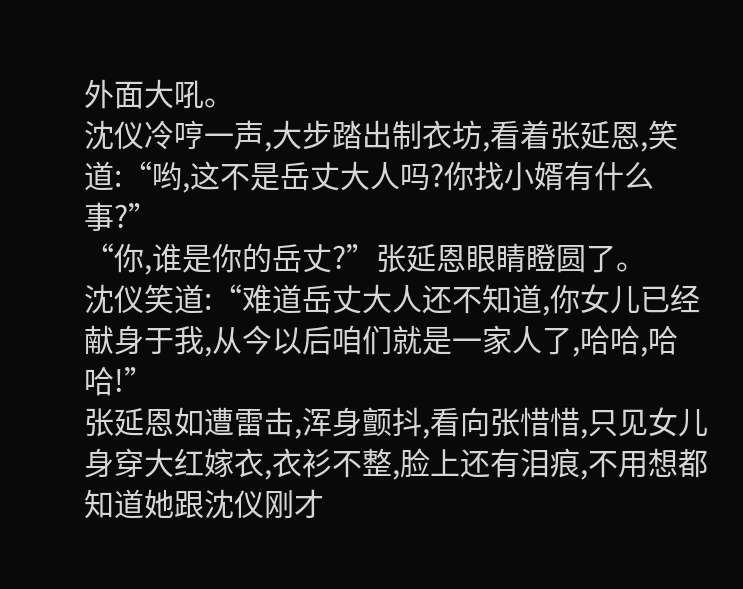外面大吼。
沈仪冷哼一声,大步踏出制衣坊,看着张延恩,笑道:“哟,这不是岳丈大人吗?你找小婿有什么事?”
“你,谁是你的岳丈?”张延恩眼睛瞪圆了。
沈仪笑道:“难道岳丈大人还不知道,你女儿已经献身于我,从今以后咱们就是一家人了,哈哈,哈哈!”
张延恩如遭雷击,浑身颤抖,看向张惜惜,只见女儿身穿大红嫁衣,衣衫不整,脸上还有泪痕,不用想都知道她跟沈仪刚才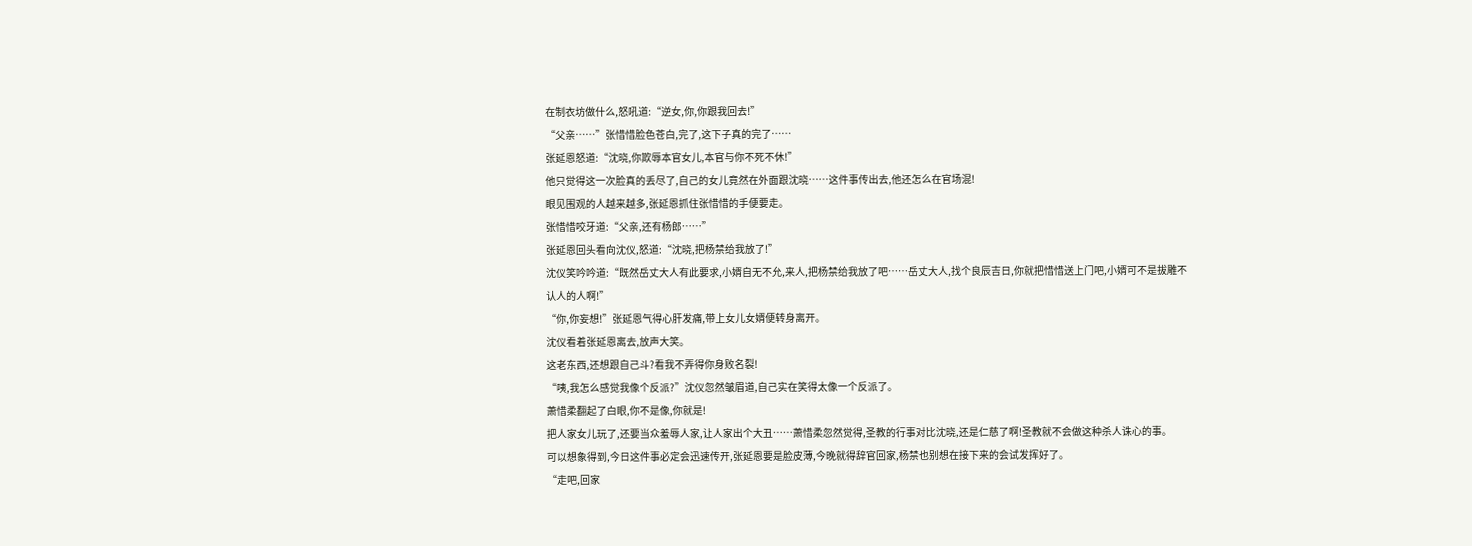在制衣坊做什么,怒吼道:“逆女,你,你跟我回去!”
“父亲……”张惜惜脸色苍白,完了,这下子真的完了……
张延恩怒道:“沈晓,你欺辱本官女儿,本官与你不死不休!”
他只觉得这一次脸真的丢尽了,自己的女儿竟然在外面跟沈晓……这件事传出去,他还怎么在官场混!
眼见围观的人越来越多,张延恩抓住张惜惜的手便要走。
张惜惜咬牙道:“父亲,还有杨郎……”
张延恩回头看向沈仪,怒道:“沈晓,把杨禁给我放了!”
沈仪笑吟吟道:“既然岳丈大人有此要求,小婿自无不允,来人,把杨禁给我放了吧……岳丈大人,找个良辰吉日,你就把惜惜送上门吧,小婿可不是拔雕不认人的人啊!”
“你,你妄想!”张延恩气得心肝发痛,带上女儿女婿便转身离开。
沈仪看着张延恩离去,放声大笑。
这老东西,还想跟自己斗?看我不弄得你身败名裂!
“咦,我怎么感觉我像个反派?”沈仪忽然皱眉道,自己实在笑得太像一个反派了。
萧惜柔翻起了白眼,你不是像,你就是!
把人家女儿玩了,还要当众羞辱人家,让人家出个大丑……萧惜柔忽然觉得,圣教的行事对比沈晓,还是仁慈了啊!圣教就不会做这种杀人诛心的事。
可以想象得到,今日这件事必定会迅速传开,张延恩要是脸皮薄,今晚就得辞官回家,杨禁也别想在接下来的会试发挥好了。
“走吧,回家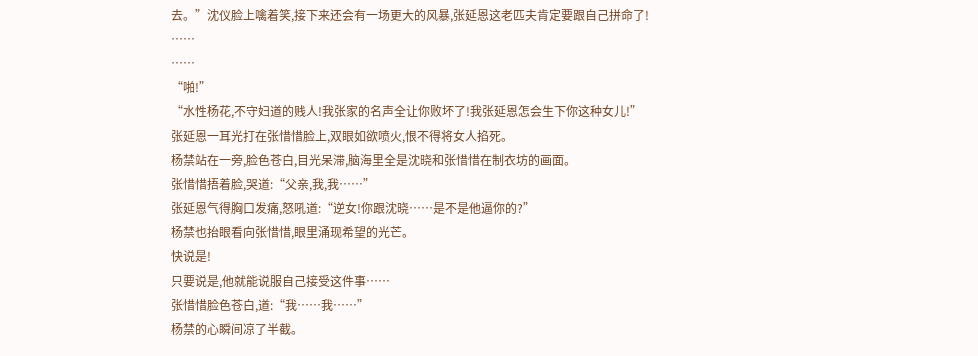去。”沈仪脸上噙着笑,接下来还会有一场更大的风暴,张延恩这老匹夫肯定要跟自己拼命了!
……
……
“啪!”
“水性杨花,不守妇道的贱人!我张家的名声全让你败坏了!我张延恩怎会生下你这种女儿!”
张延恩一耳光打在张惜惜脸上,双眼如欲喷火,恨不得将女人掐死。
杨禁站在一旁,脸色苍白,目光呆滞,脑海里全是沈晓和张惜惜在制衣坊的画面。
张惜惜捂着脸,哭道:“父亲,我,我……”
张延恩气得胸口发痛,怒吼道:“逆女!你跟沈晓……是不是他逼你的?”
杨禁也抬眼看向张惜惜,眼里涌现希望的光芒。
快说是!
只要说是,他就能说服自己接受这件事……
张惜惜脸色苍白,道:“我……我……”
杨禁的心瞬间凉了半截。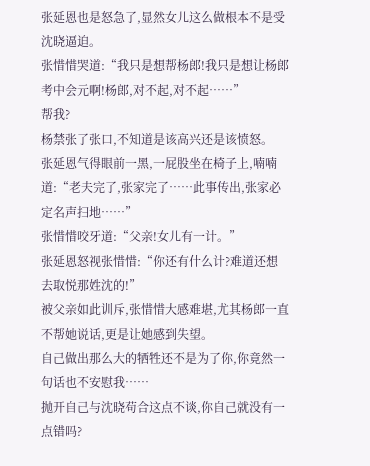张延恩也是怒急了,显然女儿这么做根本不是受沈晓逼迫。
张惜惜哭道:“我只是想帮杨郎!我只是想让杨郎考中会元啊!杨郎,对不起,对不起……”
帮我?
杨禁张了张口,不知道是该高兴还是该愤怒。
张延恩气得眼前一黑,一屁股坐在椅子上,喃喃道:“老夫完了,张家完了……此事传出,张家必定名声扫地……”
张惜惜咬牙道:“父亲!女儿有一计。”
张延恩怒视张惜惜:“你还有什么计?难道还想去取悦那姓沈的!”
被父亲如此训斥,张惜惜大感难堪,尤其杨郎一直不帮她说话,更是让她感到失望。
自己做出那么大的牺牲还不是为了你,你竟然一句话也不安慰我……
抛开自己与沈晓苟合这点不谈,你自己就没有一点错吗?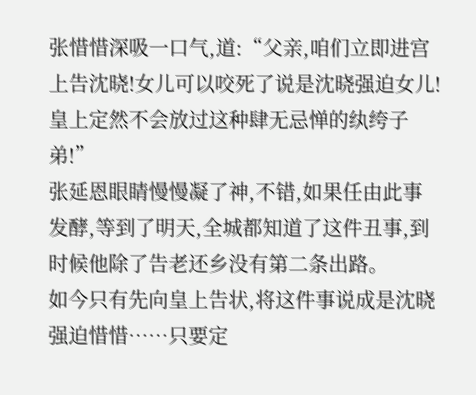张惜惜深吸一口气,道:“父亲,咱们立即进宫上告沈晓!女儿可以咬死了说是沈晓强迫女儿!皇上定然不会放过这种肆无忌惮的纨绔子弟!”
张延恩眼睛慢慢凝了神,不错,如果任由此事发酵,等到了明天,全城都知道了这件丑事,到时候他除了告老还乡没有第二条出路。
如今只有先向皇上告状,将这件事说成是沈晓强迫惜惜……只要定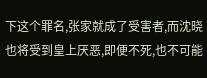下这个罪名,张家就成了受害者,而沈晓也将受到皇上厌恶,即便不死,也不可能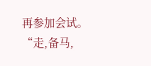再参加会试。
“走,备马,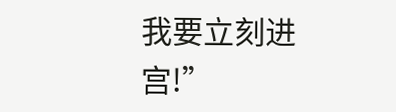我要立刻进宫!”